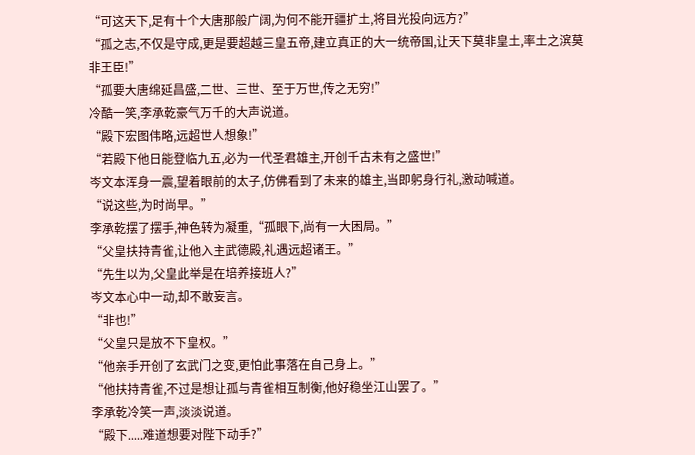“可这天下,足有十个大唐那般广阔,为何不能开疆扩土,将目光投向远方?”
“孤之志,不仅是守成,更是要超越三皇五帝,建立真正的大一统帝国,让天下莫非皇土,率土之滨莫非王臣!”
“孤要大唐绵延昌盛,二世、三世、至于万世,传之无穷!”
冷酷一笑,李承乾豪气万千的大声说道。
“殿下宏图伟略,远超世人想象!”
“若殿下他日能登临九五,必为一代圣君雄主,开创千古未有之盛世!”
岑文本浑身一震,望着眼前的太子,仿佛看到了未来的雄主,当即躬身行礼,激动喊道。
“说这些,为时尚早。”
李承乾摆了摆手,神色转为凝重,“孤眼下,尚有一大困局。”
“父皇扶持青雀,让他入主武德殿,礼遇远超诸王。”
“先生以为,父皇此举是在培养接班人?”
岑文本心中一动,却不敢妄言。
“非也!”
“父皇只是放不下皇权。”
“他亲手开创了玄武门之变,更怕此事落在自己身上。”
“他扶持青雀,不过是想让孤与青雀相互制衡,他好稳坐江山罢了。”
李承乾冷笑一声,淡淡说道。
“殿下.....难道想要对陛下动手?”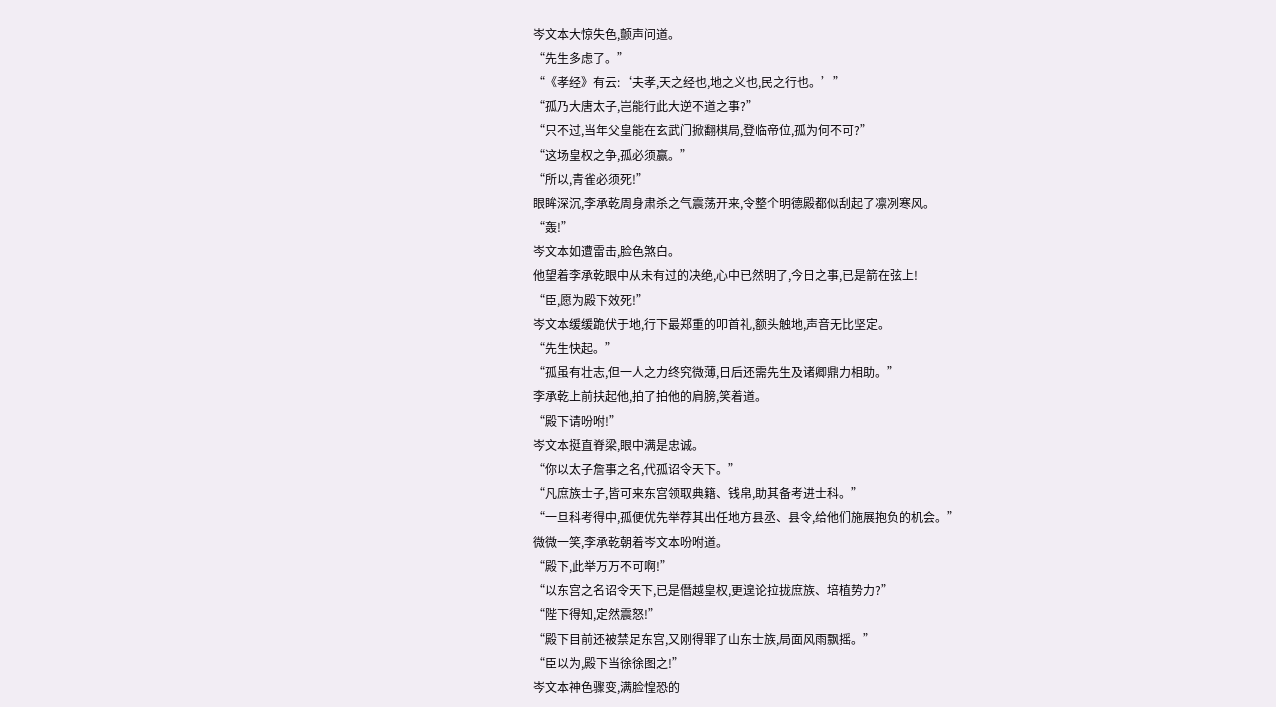岑文本大惊失色,颤声问道。
“先生多虑了。”
“《孝经》有云:‘夫孝,天之经也,地之义也,民之行也。’”
“孤乃大唐太子,岂能行此大逆不道之事?”
“只不过,当年父皇能在玄武门掀翻棋局,登临帝位,孤为何不可?”
“这场皇权之争,孤必须赢。”
“所以,青雀必须死!”
眼眸深沉,李承乾周身肃杀之气震荡开来,令整个明德殿都似刮起了凛冽寒风。
“轰!”
岑文本如遭雷击,脸色煞白。
他望着李承乾眼中从未有过的决绝,心中已然明了,今日之事,已是箭在弦上!
“臣,愿为殿下效死!”
岑文本缓缓跪伏于地,行下最郑重的叩首礼,额头触地,声音无比坚定。
“先生快起。”
“孤虽有壮志,但一人之力终究微薄,日后还需先生及诸卿鼎力相助。”
李承乾上前扶起他,拍了拍他的肩膀,笑着道。
“殿下请吩咐!”
岑文本挺直脊梁,眼中满是忠诚。
“你以太子詹事之名,代孤诏令天下。”
“凡庶族士子,皆可来东宫领取典籍、钱帛,助其备考进士科。”
“一旦科考得中,孤便优先举荐其出任地方县丞、县令,给他们施展抱负的机会。”
微微一笑,李承乾朝着岑文本吩咐道。
“殿下,此举万万不可啊!”
“以东宫之名诏令天下,已是僭越皇权,更遑论拉拢庶族、培植势力?”
“陛下得知,定然震怒!”
“殿下目前还被禁足东宫,又刚得罪了山东士族,局面风雨飘摇。”
“臣以为,殿下当徐徐图之!”
岑文本神色骤变,满脸惶恐的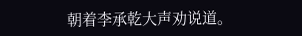朝着李承乾大声劝说道。